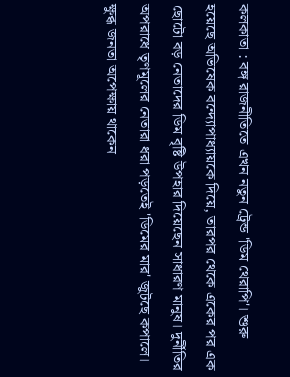কলকাতা : বঙ্গ রাজনীতিতে এখন নতুন ট্রেন্ড 'ডিম থেরাপি'। শুরু হয়েছে অভিষেক বন্দ্যোপাধ্যায়কে দিয়ে, তারপর থেকে একের পর এক ছোটো বড় নেতাদের ডিম বৃষ্টি উপহার দিয়েছেন সাধারণ মানুষ। দুর্নীতির অপরাধে তৃণমূলের নেতারা ধরা পড়তেই 'ডিমের মার' জুটছে কপালে। ক্ষুব্ধ জনতা অপেক্ষায় থাকেন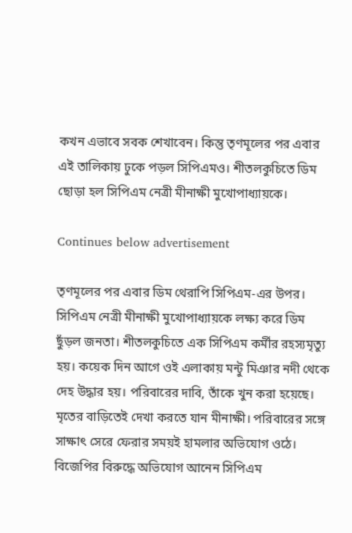কখন এভাবে সবক শেখাবেন। কিন্তু তৃণমূলের পর এবার এই তালিকায় ঢুকে পড়ল সিপিএমও। শীতলকুচিতে ডিম ছোড়া হল সিপিএম নেত্রী মীনাক্ষী মুখোপাধ্যায়কে।

Continues below advertisement

তৃণমূলের পর এবার ডিম থেরাপি সিপিএম-এর উপর। সিপিএম নেত্রী মীনাক্ষী মুখোপাধ্যায়কে লক্ষ্য করে ডিম ছুঁড়ল জনতা। শীতলকুচিতে এক সিপিএম কর্মীর রহস্যমৃত্যু হয়। কয়েক দিন আগে ওই এলাকায় মন্টু মিঞার নদী থেকে দেহ উদ্ধার হয়। পরিবারের দাবি, তাঁকে খুন করা হয়েছে। মৃতের বাড়িতেই দেখা করতে যান মীনাক্ষী। পরিবারের সঙ্গে সাক্ষাৎ সেরে ফেরার সময়ই হামলার অভিযোগ ওঠে। বিজেপির বিরুদ্ধে অভিযোগ আনেন সিপিএম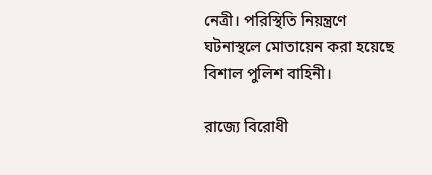নেত্রী। পরিস্থিতি নিয়ন্ত্রণে ঘটনাস্থলে মোতায়েন করা হয়েছে বিশাল পুলিশ বাহিনী।

রাজ্যে বিরোধী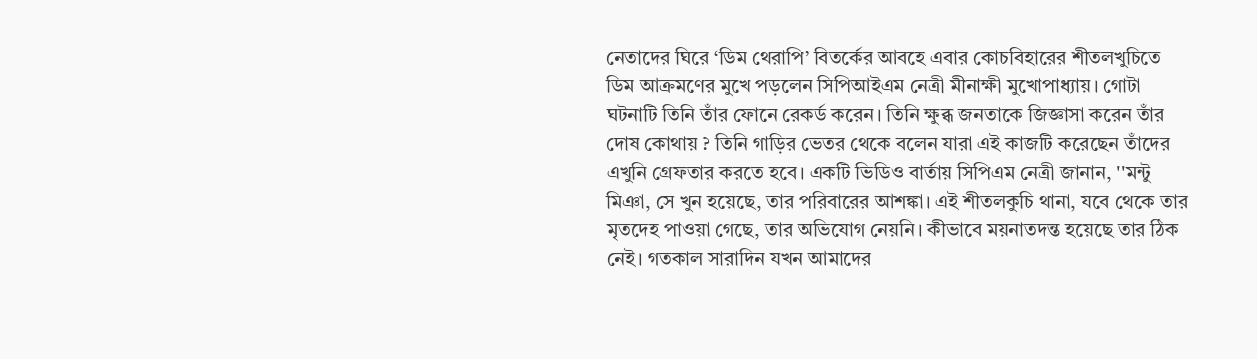নেতাদের ঘিরে ‘ডিম থেরাপি’ বিতর্কের আবহে এবার কোচবিহারের শীতলখুচিতে ডিম আক্রমণের মুখে পড়লেন সিপিআইএম নেত্রী মীনাক্ষী মুখোপাধ্যায়। গোটা ঘটনাটি তিনি তাঁর ফোনে রেকর্ড করেন। তিনি ক্ষুব্ধ জনতাকে জিজ্ঞাসা করেন তাঁর দোষ কোথায় ? তিনি গাড়ির ভেতর থেকে বলেন যারা এই কাজটি করেছেন তাঁদের এখুনি গ্রেফতার করতে হবে। একটি ভিডিও বার্তায় সিপিএম নেত্রী জানান, ''মন্টু মিঞা, সে খুন হয়েছে, তার পরিবারের আশঙ্কা। এই শীতলকুচি থানা, যবে থেকে তার মৃতদেহ পাওয়া গেছে, তার অভিযোগ নেয়নি। কীভাবে ময়নাতদন্ত হয়েছে তার ঠিক নেই। গতকাল সারাদিন যখন আমাদের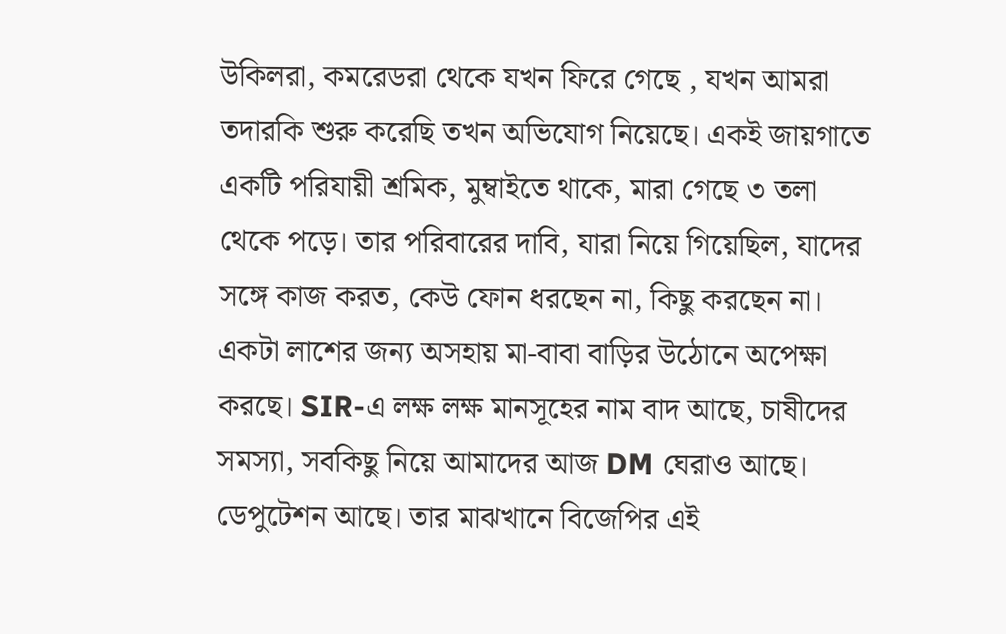উকিলরা, কমরেডরা থেকে যখন ফিরে গেছে , যখন আমরা তদারকি শুরু করেছি তখন অভিযোগ নিয়েছে। একই জায়গাতে একটি পরিযায়ী শ্রমিক, মুম্বাইতে থাকে, মারা গেছে ৩ তলা থেকে পড়ে। তার পরিবারের দাবি, যারা নিয়ে গিয়েছিল, যাদের সঙ্গে কাজ করত, কেউ ফোন ধরছেন না, কিছু করছেন না। একটা লাশের জন্য অসহায় মা-বাবা বাড়ির উঠোনে অপেক্ষা করছে। SIR-এ লক্ষ লক্ষ মানসূহের নাম বাদ আছে, চাষীদের সমস্যা, সবকিছু নিয়ে আমাদের আজ DM ঘেরাও আছে। ডেপুটেশন আছে। তার মাঝখানে বিজেপির এই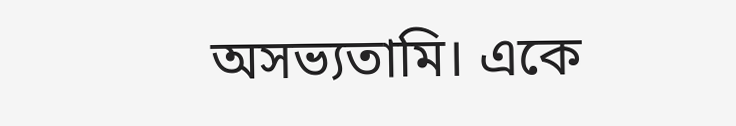অসভ্যতামি। একে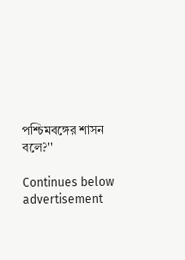পশ্চিমবঙ্গের শাসন বলে?''

Continues below advertisement